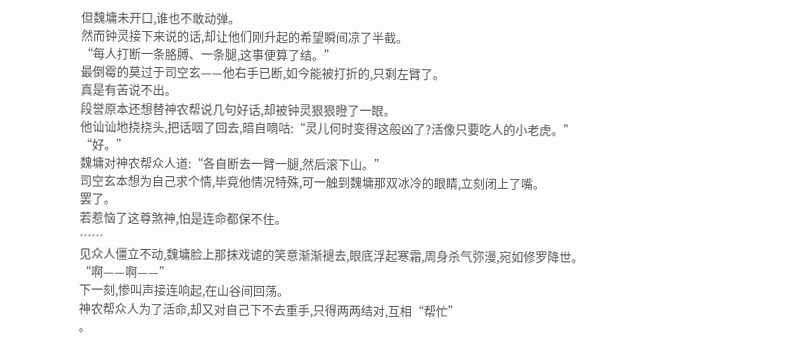但魏墉未开口,谁也不敢动弹。
然而钟灵接下来说的话,却让他们刚升起的希望瞬间凉了半截。
“每人打断一条胳膊、一条腿,这事便算了结。”
最倒霉的莫过于司空玄——他右手已断,如今能被打折的,只剩左臂了。
真是有苦说不出。
段誉原本还想替神农帮说几句好话,却被钟灵狠狠瞪了一眼。
他讪讪地挠挠头,把话咽了回去,暗自嘀咕:“灵儿何时变得这般凶了?活像只要吃人的小老虎。”
“好。”
魏墉对神农帮众人道:“各自断去一臂一腿,然后滚下山。”
司空玄本想为自己求个情,毕竟他情况特殊,可一触到魏墉那双冰冷的眼睛,立刻闭上了嘴。
罢了。
若惹恼了这尊煞神,怕是连命都保不住。
……
见众人僵立不动,魏墉脸上那抹戏谑的笑意渐渐褪去,眼底浮起寒霜,周身杀气弥漫,宛如修罗降世。
“啊——啊——”
下一刻,惨叫声接连响起,在山谷间回荡。
神农帮众人为了活命,却又对自己下不去重手,只得两两结对,互相“帮忙”
。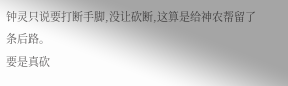钟灵只说要打断手脚,没让砍断,这算是给神农帮留了条后路。
要是真砍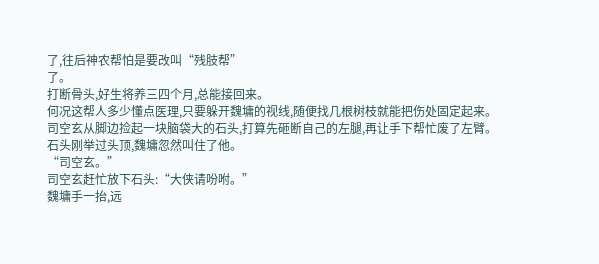了,往后神农帮怕是要改叫“残肢帮”
了。
打断骨头,好生将养三四个月,总能接回来。
何况这帮人多少懂点医理,只要躲开魏墉的视线,随便找几根树枝就能把伤处固定起来。
司空玄从脚边捡起一块脑袋大的石头,打算先砸断自己的左腿,再让手下帮忙废了左臂。
石头刚举过头顶,魏墉忽然叫住了他。
“司空玄。”
司空玄赶忙放下石头:“大侠请吩咐。”
魏墉手一抬,远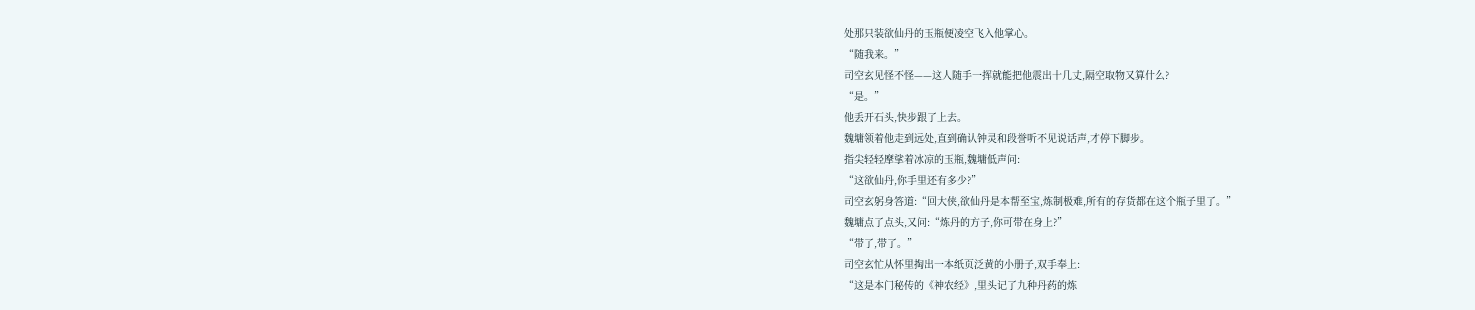处那只装欲仙丹的玉瓶便凌空飞入他掌心。
“随我来。”
司空玄见怪不怪——这人随手一挥就能把他震出十几丈,隔空取物又算什么?
“是。”
他丢开石头,快步跟了上去。
魏墉领着他走到远处,直到确认钟灵和段誉听不见说话声,才停下脚步。
指尖轻轻摩挲着冰凉的玉瓶,魏墉低声问:
“这欲仙丹,你手里还有多少?”
司空玄躬身答道:“回大侠,欲仙丹是本帮至宝,炼制极难,所有的存货都在这个瓶子里了。”
魏墉点了点头,又问:“炼丹的方子,你可带在身上?”
“带了,带了。”
司空玄忙从怀里掏出一本纸页泛黄的小册子,双手奉上:
“这是本门秘传的《神农经》,里头记了九种丹药的炼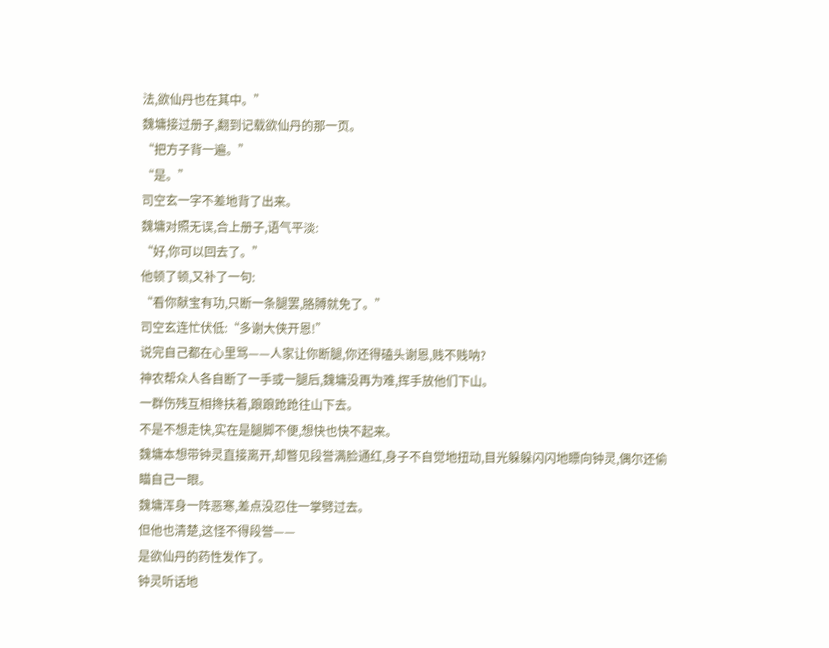法,欲仙丹也在其中。”
魏墉接过册子,翻到记载欲仙丹的那一页。
“把方子背一遍。”
“是。”
司空玄一字不差地背了出来。
魏墉对照无误,合上册子,语气平淡:
“好,你可以回去了。”
他顿了顿,又补了一句:
“看你献宝有功,只断一条腿罢,胳膊就免了。”
司空玄连忙伏低:“多谢大侠开恩!”
说完自己都在心里骂——人家让你断腿,你还得磕头谢恩,贱不贱呐?
神农帮众人各自断了一手或一腿后,魏墉没再为难,挥手放他们下山。
一群伤残互相搀扶着,踉踉跄跄往山下去。
不是不想走快,实在是腿脚不便,想快也快不起来。
魏墉本想带钟灵直接离开,却瞥见段誉满脸通红,身子不自觉地扭动,目光躲躲闪闪地瞟向钟灵,偶尔还偷瞄自己一眼。
魏墉浑身一阵恶寒,差点没忍住一掌劈过去。
但他也清楚,这怪不得段誉——
是欲仙丹的药性发作了。
钟灵听话地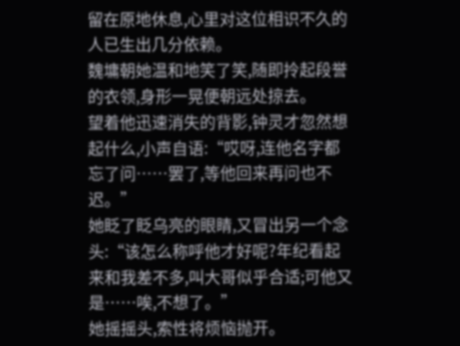留在原地休息,心里对这位相识不久的人已生出几分依赖。
魏墉朝她温和地笑了笑,随即拎起段誉的衣领,身形一晃便朝远处掠去。
望着他迅速消失的背影,钟灵才忽然想起什么,小声自语:“哎呀,连他名字都忘了问……罢了,等他回来再问也不迟。”
她眨了眨乌亮的眼睛,又冒出另一个念头:“该怎么称呼他才好呢?年纪看起来和我差不多,叫大哥似乎合适;可他又是……唉,不想了。”
她摇摇头,索性将烦恼抛开。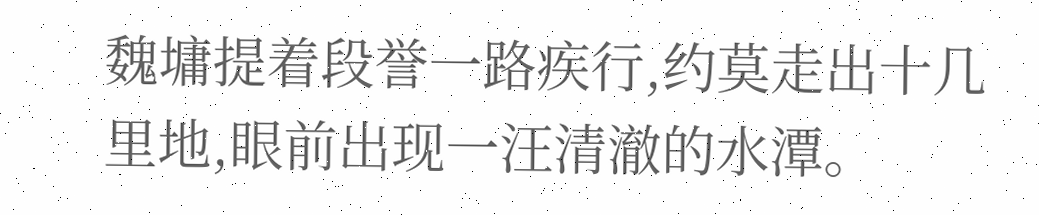魏墉提着段誉一路疾行,约莫走出十几里地,眼前出现一汪清澈的水潭。